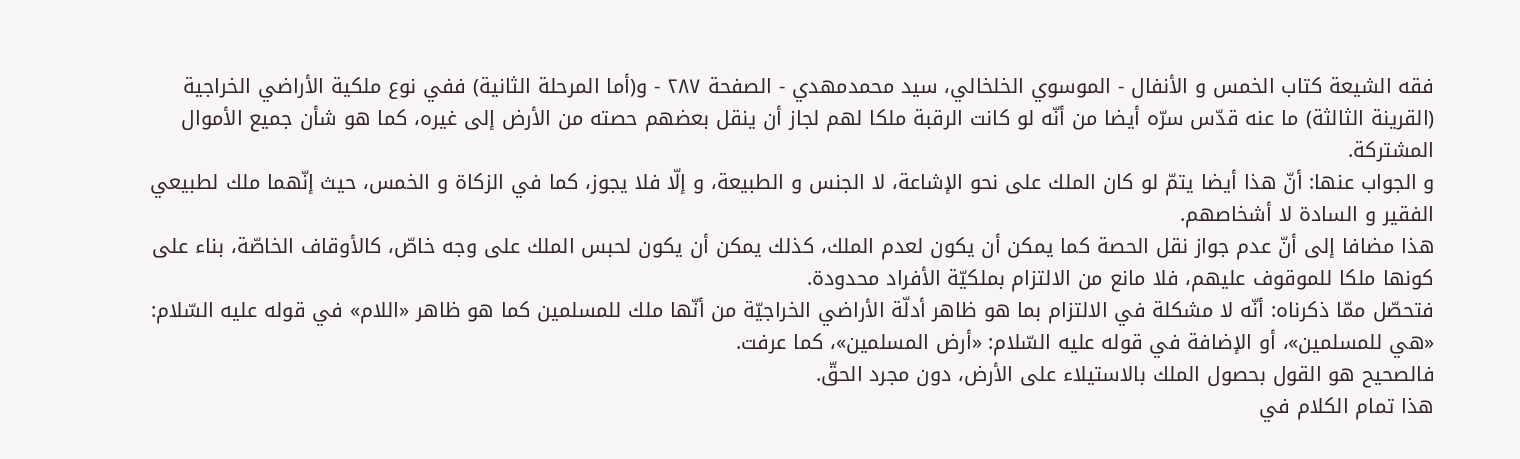فقه الشيعة كتاب الخمس و الأنفال - الموسوي الخلخالي، سيد محمدمهدي - الصفحة ٢٨٧ - و(أما المرحلة الثانية) ففي نوع ملكية الأراضي الخراجية
(القرينة الثالثة) ما عنه قدّس سرّه أيضا من أنّه لو كانت الرقبة ملكا لهم لجاز أن ينقل بعضهم حصته من الأرض إلى غيره، كما هو شأن جميع الأموال المشتركة.
و الجواب عنها: أنّ هذا أيضا يتمّ لو كان الملك على نحو الإشاعة، لا الجنس و الطبيعة، و إلّا فلا يجوز، كما في الزكاة و الخمس، حيث إنّهما ملك لطبيعي الفقير و السادة لا أشخاصهم.
هذا مضافا إلى أنّ عدم جواز نقل الحصة كما يمكن أن يكون لعدم الملك، كذلك يمكن أن يكون لحبس الملك على وجه خاصّ، كالأوقاف الخاصّة، بناء على كونها ملكا للموقوف عليهم، فلا مانع من الالتزام بملكيّة الأفراد محدودة.
فتحصّل ممّا ذكرناه: أنّه لا مشكلة في الالتزام بما هو ظاهر أدلّة الأراضي الخراجيّة من أنّها ملك للمسلمين كما هو ظاهر «اللام» في قوله عليه السّلام: «هي للمسلمين»، أو الإضافة في قوله عليه السّلام: «أرض المسلمين»، كما عرفت.
فالصحيح هو القول بحصول الملك بالاستيلاء على الأرض، دون مجرد الحقّ.
هذا تمام الكلام في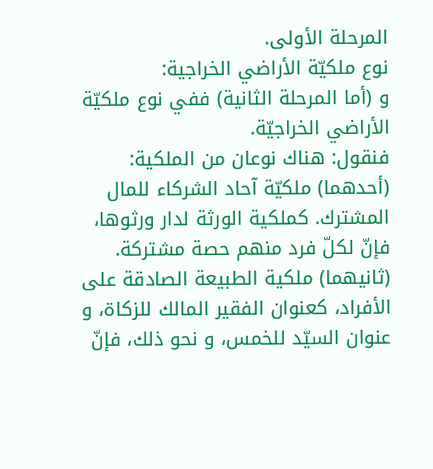المرحلة الأولى.
نوع ملكيّة الأراضي الخراجية:
و (أما المرحلة الثانية) ففي نوع ملكيّة الأراضي الخراجيّة.
فنقول: هناك نوعان من الملكية: (أحدهما) ملكيّة آحاد الشركاء للمال المشترك. كملكية الورثة لدار ورثوها، فإنّ لكلّ فرد منهم حصة مشتركة.
(ثانيهما) ملكية الطبيعة الصادقة على الأفراد، كعنوان الفقير المالك للزكاة، و عنوان السيّد للخمس، و نحو ذلك، فإنّ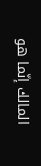المالك إنّما هو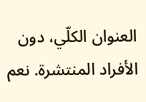العنوان الكلّي، دون الأفراد المنتشرة. نعم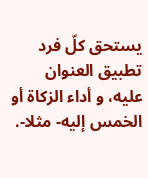يستحق كلّ فرد تطبيق العنوان عليه، و أداء الزكاة أو الخمس إليه- مثلا-.